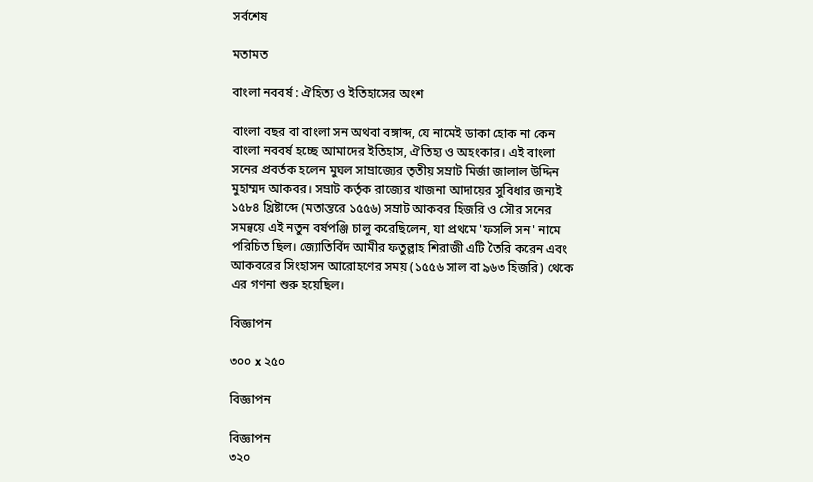সর্বশেষ

মতামত

বাংলা নববর্ষ : ঐহিত্য ও ইতিহাসের অংশ

বাংলা বছর বা বাংলা সন অথবা বঙ্গাব্দ, যে নামেই ডাকা হোক না কেন বাংলা নববর্ষ হচ্ছে আমাদের ইতিহাস, ঐতিহ্য ও অহংকার। এই বাংলা সনের প্রবর্তক হলেন মুঘল সাম্রাজ্যের তৃতীয় সম্রাট মির্জা জালাল উদ্দিন মুহাম্মদ আকবর। সম্রাট কর্তৃক রাজ্যের খাজনা আদায়ের সুবিধার জন্যই ১৫৮৪ খ্রিষ্টাব্দে (মতান্তরে ১৫৫৬) সম্রাট আকবর হিজরি ও সৌর সনের সমন্বয়ে এই নতুন বর্ষপঞ্জি চালু করেছিলেন, যা প্রথমে 'ফসলি সন' নামে পরিচিত ছিল। জ্যোতির্বিদ আমীর ফতুল্লাহ শিরাজী এটি তৈরি করেন এবং আকবরের সিংহাসন আরোহণের সময় (১৫৫৬ সাল বা ৯৬৩ হিজরি) থেকে এর গণনা শুরু হয়েছিল।

বিজ্ঞাপন

৩০০ x ২৫০

বিজ্ঞাপন

বিজ্ঞাপন
৩২০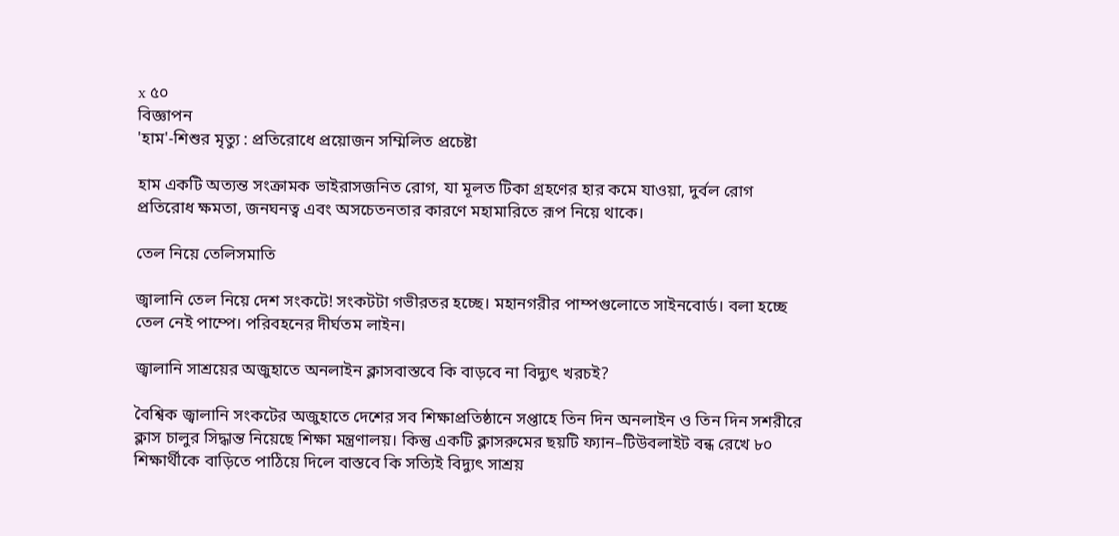x ৫০
বিজ্ঞাপন
'হাম'-শিশুর মৃত্যু : প্রতিরোধে প্রয়োজন সম্মিলিত প্রচেষ্টা

হাম একটি অত্যন্ত সংক্রামক ভাইরাসজনিত রোগ, যা মূলত টিকা গ্রহণের হার কমে যাওয়া, দুর্বল রোগ প্রতিরোধ ক্ষমতা, জনঘনত্ব এবং অসচেতনতার কারণে মহামারিতে রূপ নিয়ে থাকে।

তেল নিয়ে তেলিসমাতি

জ্বালানি তেল নিয়ে দেশ সংকটে! সংকটটা গভীরতর হচ্ছে। মহানগরীর পাম্পগুলোতে সাইনবোর্ড। বলা হচ্ছে তেল নেই পাম্পে। পরিবহনের দীর্ঘতম লাইন।

জ্বালানি সাশ্রয়ের অজুহাতে অনলাইন ক্লাসবাস্তবে কি বাড়বে না বিদ্যুৎ খরচই?

বৈশ্বিক জ্বালানি সংকটের অজুহাতে দেশের সব শিক্ষাপ্রতিষ্ঠানে সপ্তাহে তিন দিন অনলাইন ও তিন দিন সশরীরে ক্লাস চালুর সিদ্ধান্ত নিয়েছে শিক্ষা মন্ত্রণালয়। কিন্তু একটি ক্লাসরুমের ছয়টি ফ্যান–টিউবলাইট বন্ধ রেখে ৮০ শিক্ষার্থীকে বাড়িতে পাঠিয়ে দিলে বাস্তবে কি সত্যিই বিদ্যুৎ সাশ্রয়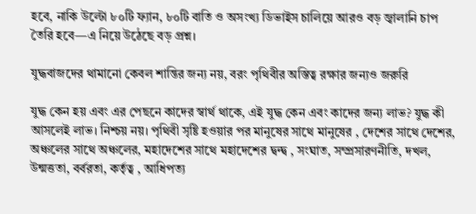হবে, নাকি উল্টো ৮০টি ফ্যান, ৮০টি বাতি ও অসংখ্য ডিভাইস চালিয়ে আরও বড় জ্বালানি চাপ তৈরি হবে—এ নিয়ে উঠেছে বড় প্রশ্ন।

যুদ্ধবাজদের থামানো কেবল শান্তির জন্য নয়, বরং পৃথিবীর অস্তিত্ব রক্ষার জন্যও জরুরি

যুদ্ধ কেন হয় এবং এর পেছনে কাদের স্বার্থ থাকে, এই যুদ্ধ কেন এবং কাদের জন্য লাভ? যুদ্ধ কী আসলেই লাভ। নিশ্চয় নয়। পৃথিবী সৃষ্টি হওয়ার পর মানুষের সাথে মানুষের , দেশের সাথে দেশের, অঞ্চলের সাথে অঞ্চলের, মহাদেশের সাথে মহাদেশের দ্বন্দ্ব , সংঘাত, সম্প্রসারণনীতি, দখল, উন্মত্ততা, বর্বরতা, কর্তৃত্ব , আধিপত্য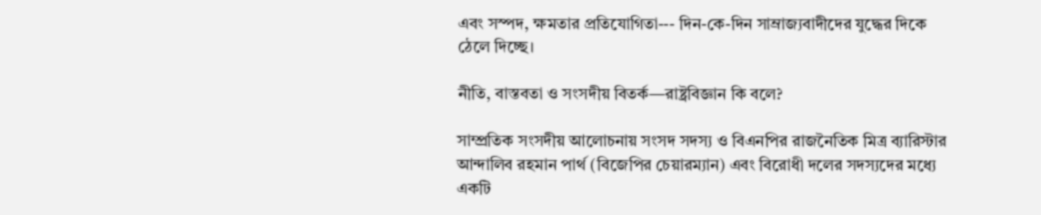এবং সস্পদ, ক্ষমতার প্রতিযোগিতা--- দিন-কে-দিন সাম্রাজ্যবাদীদের যুদ্ধের দিকে ঠেলে দিচ্ছে।

নীতি, বাস্তবতা ও সংসদীয় বিতর্ক—রাষ্ট্রবিজ্ঞান কি বলে?

সাম্প্রতিক সংসদীয় আলোচনায় সংসদ সদস্য ও বিএনপির রাজনৈতিক মিত্র ব্যারিস্টার আন্দালিব রহমান পার্থ (বিজেপির চেয়ারম্যান) এবং বিরোধী দলের সদস্যদের মধ্যে একটি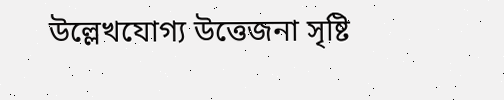উল্লেখযোগ্য উত্তেজনা সৃষ্টি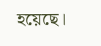হয়েছে।